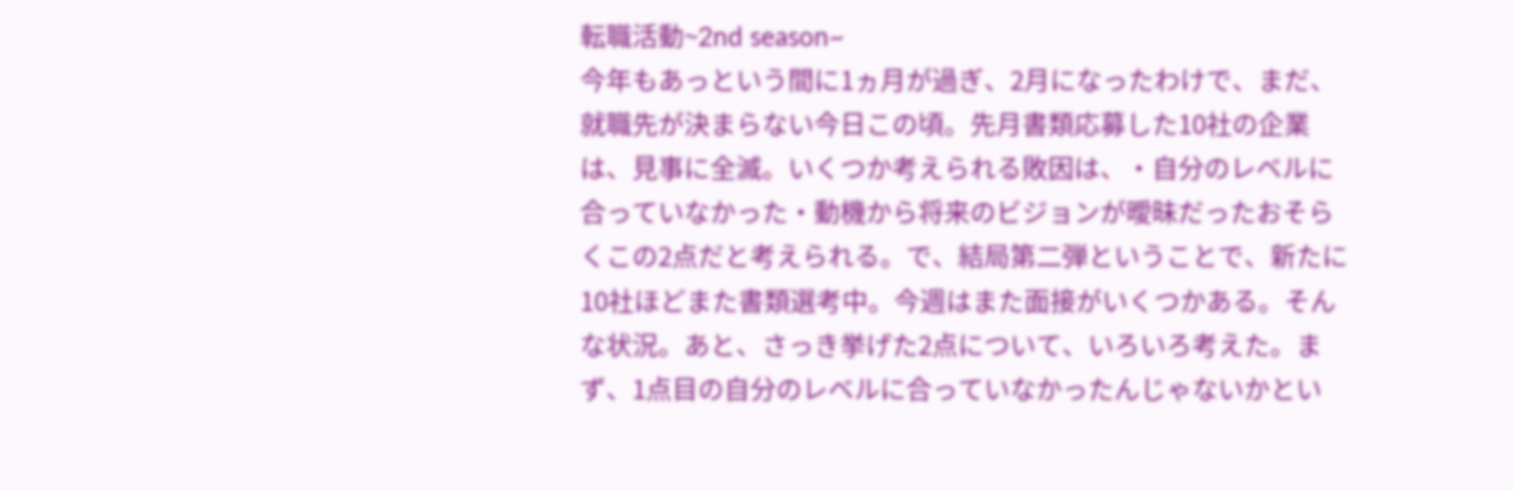転職活動~2nd season~
今年もあっという間に1ヵ月が過ぎ、2月になったわけで、まだ、就職先が決まらない今日この頃。先月書類応募した10社の企業は、見事に全滅。いくつか考えられる敗因は、・自分のレベルに合っていなかった・動機から将来のビジョンが曖昧だったおそらくこの2点だと考えられる。で、結局第二弾ということで、新たに10社ほどまた書類選考中。今週はまた面接がいくつかある。そんな状況。あと、さっき挙げた2点について、いろいろ考えた。まず、1点目の自分のレベルに合っていなかったんじゃないかとい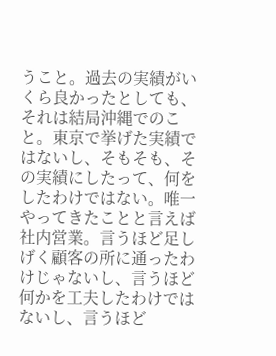うこと。過去の実績がいくら良かったとしても、それは結局沖縄でのこと。東京で挙げた実績ではないし、そもそも、その実績にしたって、何をしたわけではない。唯一やってきたことと言えば社内営業。言うほど足しげく顧客の所に通ったわけじゃないし、言うほど何かを工夫したわけではないし、言うほど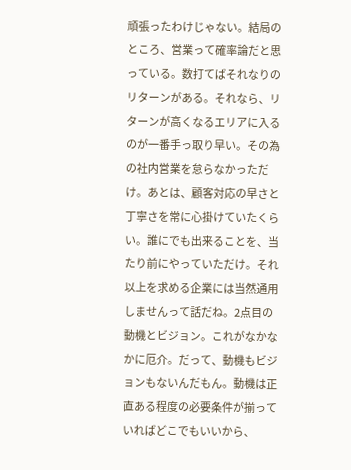頑張ったわけじゃない。結局のところ、営業って確率論だと思っている。数打てばそれなりのリターンがある。それなら、リターンが高くなるエリアに入るのが一番手っ取り早い。その為の社内営業を怠らなかっただけ。あとは、顧客対応の早さと丁寧さを常に心掛けていたくらい。誰にでも出来ることを、当たり前にやっていただけ。それ以上を求める企業には当然通用しませんって話だね。2点目の動機とビジョン。これがなかなかに厄介。だって、動機もビジョンもないんだもん。動機は正直ある程度の必要条件が揃っていればどこでもいいから、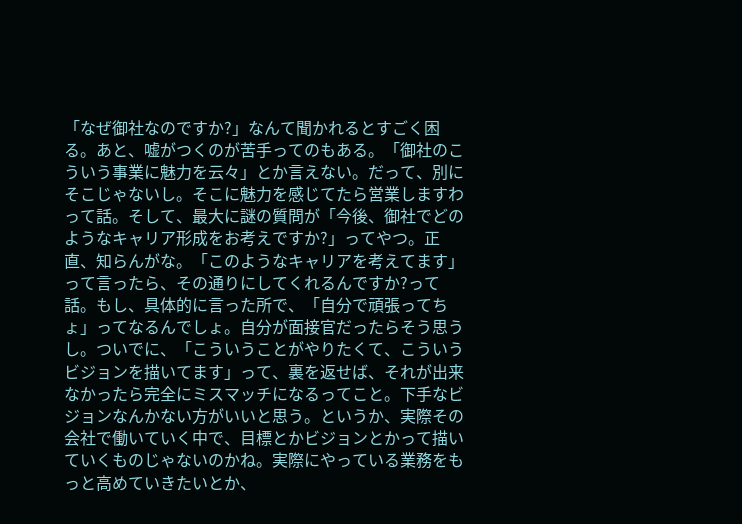「なぜ御社なのですか?」なんて聞かれるとすごく困る。あと、嘘がつくのが苦手ってのもある。「御社のこういう事業に魅力を云々」とか言えない。だって、別にそこじゃないし。そこに魅力を感じてたら営業しますわって話。そして、最大に謎の質問が「今後、御社でどのようなキャリア形成をお考えですか?」ってやつ。正直、知らんがな。「このようなキャリアを考えてます」って言ったら、その通りにしてくれるんですか?って話。もし、具体的に言った所で、「自分で頑張ってちょ」ってなるんでしょ。自分が面接官だったらそう思うし。ついでに、「こういうことがやりたくて、こういうビジョンを描いてます」って、裏を返せば、それが出来なかったら完全にミスマッチになるってこと。下手なビジョンなんかない方がいいと思う。というか、実際その会社で働いていく中で、目標とかビジョンとかって描いていくものじゃないのかね。実際にやっている業務をもっと高めていきたいとか、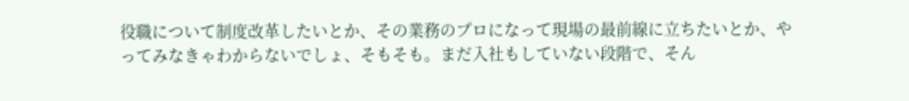役職について制度改革したいとか、その業務のプロになって現場の最前線に立ちたいとか、やってみなきゃわからないでしょ、そもそも。まだ入社もしていない段階で、そん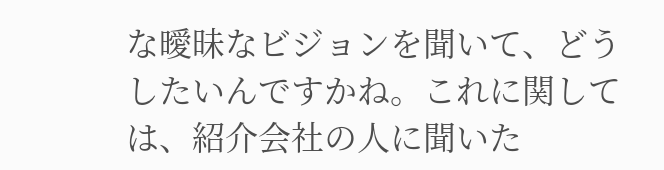な曖昧なビジョンを聞いて、どうしたいんですかね。これに関しては、紹介会社の人に聞いた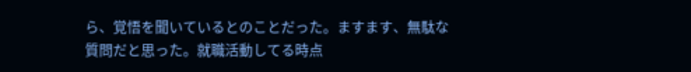ら、覚悟を聞いているとのことだった。ますます、無駄な質問だと思った。就職活動してる時点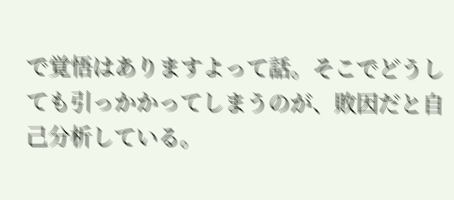で覚悟はありますよって話。そこでどうしても引っかかってしまうのが、敗因だと自己分析している。